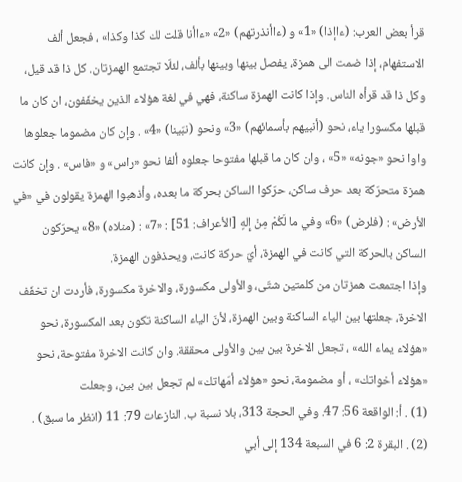قرأ بعض العرب: (ءاإذا) «1» و (ءاأنذرتهم) «2» «ءاأنا قلت لك كذا وكذا» ، فجعل ألف الاستفهام، إذا ضمت الى همزة، يفصل بينها وبينها بألف، لئلّا تجتمع الهمزتان. كل ذا قد قيل، وكل ذا قد قرأه الناس. وإذا كانت الهمزة ساكنة، فهي في لغة هؤلاء الذين يخفّفون، ان كان ما قبلها مكسورا ياء، نحو (أنبيهم بأسمائهم) «3» ونحو (نبّينا) «4» . وإن كان مضموما جعلوها واوا نحو «جونه» «5» ، وان كان ما قبلها مفتوحا جعلوه ألفا نحو «راس» و «فاس» . وإن كانت همزة متحرّكة بعد حرف ساكن، حرّكوا الساكن بحركة ما بعده، وأذهبوا الهمزة يقولون في «في الأرض» : (فلرض) «6» وفي ما لَكُمْ مِنْ إِلهٍ [الأعراف: 51] : «7» : (منلاه) «8» يحرّكون الساكن بالحركة التي كانت في الهمزة، أيّ حركة كانت، ويحذفون الهمزة.
وإذا اجتمعت همزتان من كلمتين شتّى، والأولى مكسورة، والاخرة مكسورة، فأردت ان تخفّف الاخرة، جعلتها بين الياء الساكنة وبين الهمزة، لأنّ الياء الساكنة تكون بعد المكسورة، نحو «هؤلاء يماء الله» ، تجعل الاخرة بين بين والأولى محققة. وان كانت الاخرة مفتوحة، نحو «هؤلاء أخواتك» ، أو مضمومة، نحو «هؤلاء أمّهاتك» لم تجعل بين بين، وجعلت
(1) . أ: الواقعة 56: 47. وفي الحجة 313، بلا نسبة ب. النازعات 79: 11 (انظر ما سبق) .
(2) . البقرة 2: 6 في السبعة 134 إلى أبي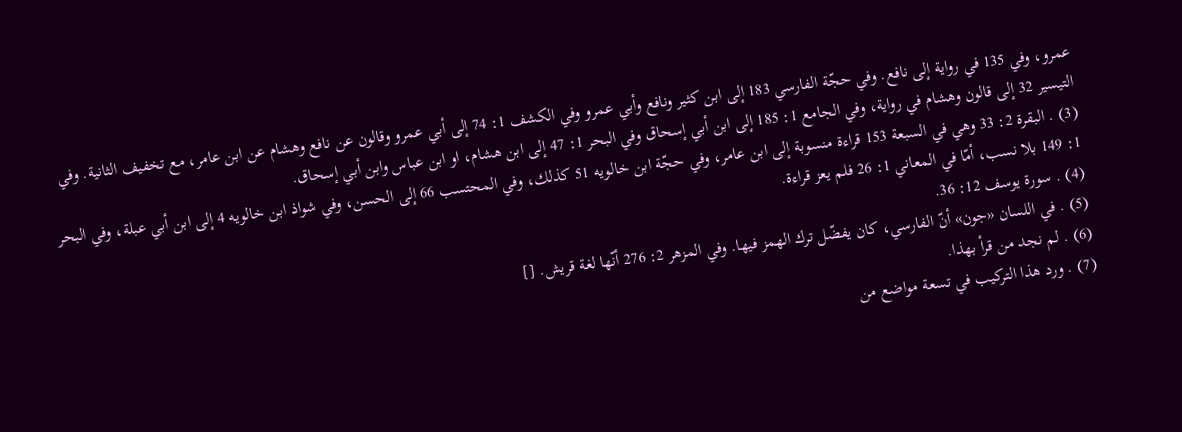عمرو، وفي 135 في رواية إلى نافع. وفي حجّة الفارسي 183 إلى ابن كثير ونافع وأبي عمرو وفي الكشف 1: 74 إلى أبي عمرو وقالون عن نافع وهشام عن ابن عامر، مع تخفيف الثانية. وفي التيسير 32 إلى قالون وهشام في رواية، وفي الجامع 1: 185 إلى ابن أبي إسحاق وفي البحر 1: 47 إلى ابن هشام، او ابن عباس وابن أبي إسحاق.
(3) . البقرة 2: 33 وهي في السبعة 153 قراءة منسوبة إلى ابن عامر، وفي حجّة ابن خالويه 51 كذلك، وفي المحتسب 66 إلى الحسن، وفي شواذ ابن خالويه 4 إلى ابن أبي عبلة، وفي البحر 1: 149 بلا نسب، أمّا في المعاني 1: 26 فلم يعز قراءة.
(4) . سورة يوسف 12: 36.
(5) . في اللسان «جون» أنّ الفارسي، كان يفضّل ترك الهمز فيها. وفي المزهر 2: 276 أنّها لغة قريش. []
(6) . لم نجد من قرأ بهذا.
(7) . ورد هذا التركيب في تسعة مواضع من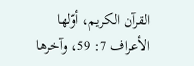القرآن الكريم، أوّلها الأعراف 7: 59، وآخرها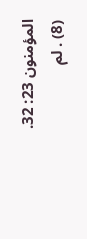المؤمنون 23: 32.
(8) . لم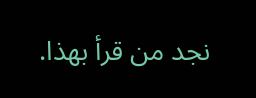نجد من قرأ بهذا.